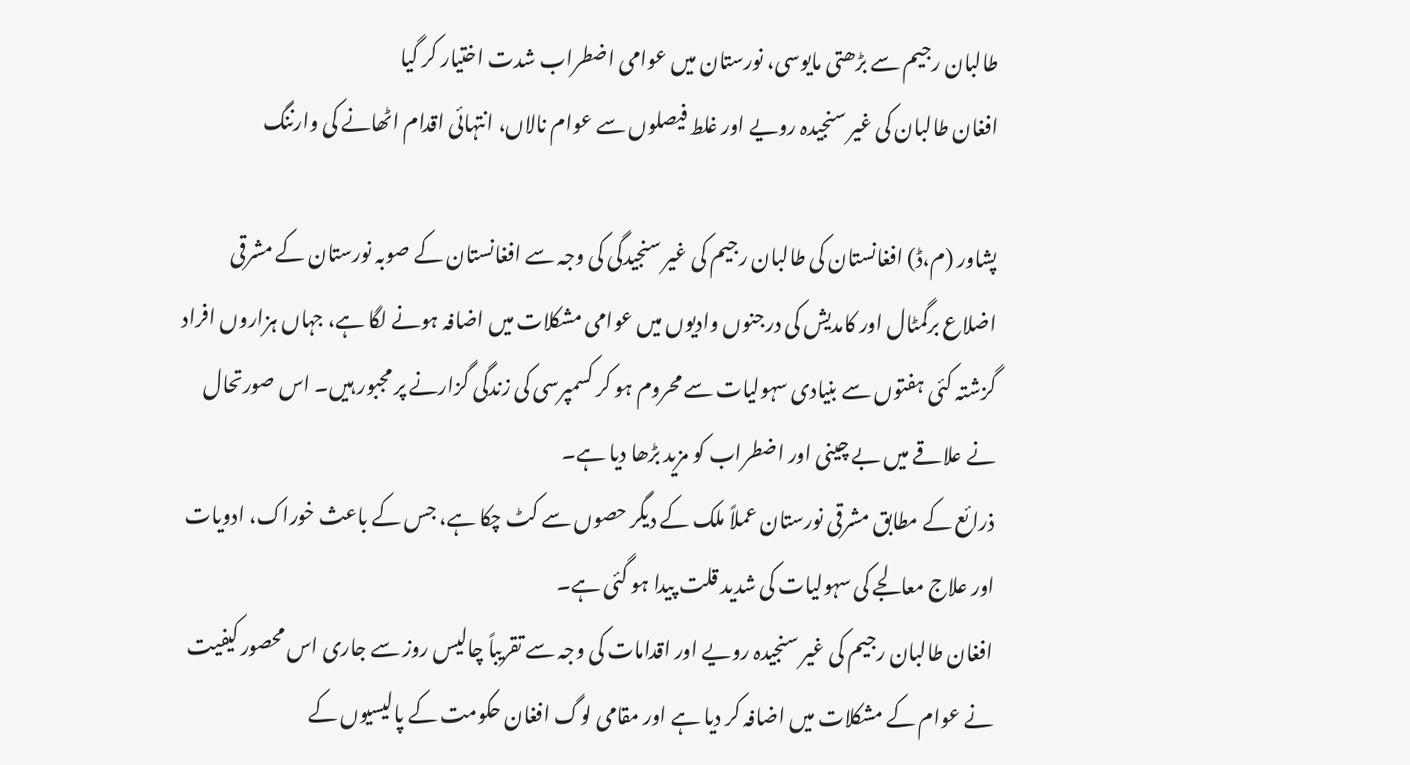طالبان رجیم سے بڑھتی مایوسی، نورستان میں عوامی اضطراب شدت اختیار کر گیا
افغان طالبان کی غیر سنجیدہ رویے اور غلط فیصلوں سے عوام نالاں، انتہائی اقدام اٹھانے کی وارننگ

پشاور (م،ڈ) افغانستان کی طالبان رجیم کی غیر سنجیدگی کی وجہ سے افغانستان کے صوبہ نورستان کے مشرقی اضلاع برگمٹال اور کامدیش کی درجنوں وادیوں میں عوامی مشکلات میں اضافہ ہونے لگا ہے، جہاں ہزاروں افراد گزشتہ کئی ہفتوں سے بنیادی سہولیات سے محروم ہو کر کسمپرسی کی زندگی گزارنے پر مجبور ہیں۔ اس صورتحال نے علاقے میں بے چینی اور اضطراب کو مزید بڑھا دیا ہے۔
ذرائع کے مطابق مشرقی نورستان عملاً ملک کے دیگر حصوں سے کٹ چکا ہے، جس کے باعث خوراک، ادویات اور علاج معالجے کی سہولیات کی شدید قلت پیدا ہو گئی ہے۔
افغان طالبان رجیم کی غیر سنجیدہ رویے اور اقدامات کی وجہ سے تقریباً چالیس روز سے جاری اس محصور کیفیت نے عوام کے مشکلات میں اضافہ کر دیا ہے اور مقامی لوگ افغان حکومت کے پالیسیوں کے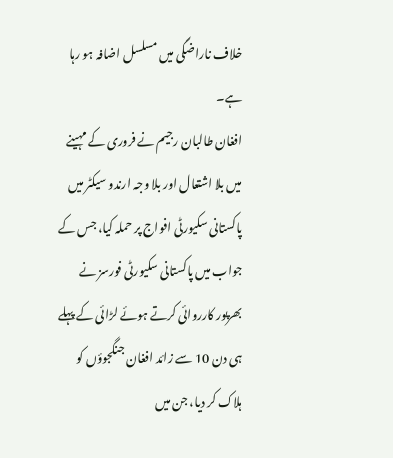خلاف ناراضگی میں مسلسل اضافہ ہو رہا ہے۔
افغان طالبان رجیم نے فروری کے مہینے میں بلا اشتعال اور بلا وجہ ارندو سیکٹر میں پاکستانی سکیورٹی افواج پر حملہ کیا، جس کے جواب میں پاکستانی سکیورٹی فورسز نے بھرپور کارروائی کرتے ہوئے لڑائی کے پہلے ہی دن 10 سے زائد افغان جنگجوؤں کو ہلاک کر دیا، جن میں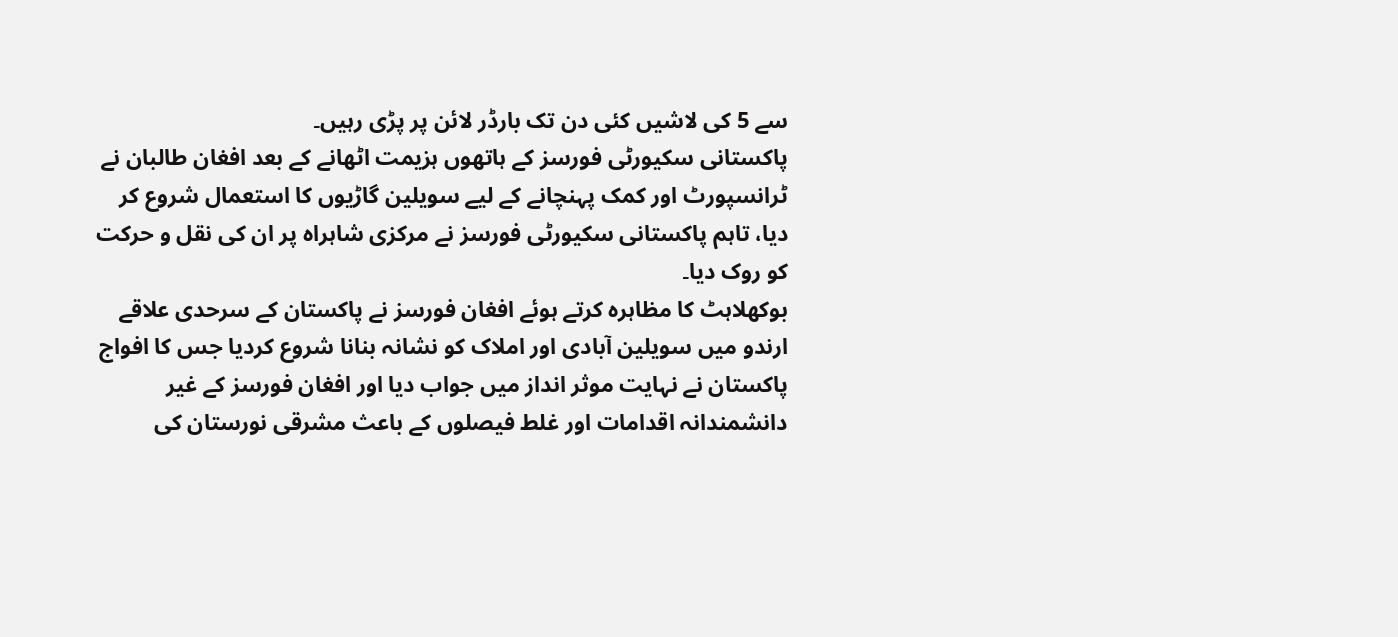سے 5 کی لاشیں کئی دن تک بارڈر لائن پر پڑی رہیں۔
پاکستانی سکیورٹی فورسز کے ہاتھوں ہزیمت اٹھانے کے بعد افغان طالبان نے ٹرانسپورٹ اور کمک پہنچانے کے لیے سویلین گاڑیوں کا استعمال شروع کر دیا، تاہم پاکستانی سکیورٹی فورسز نے مرکزی شاہراہ پر ان کی نقل و حرکت کو روک دیا۔
بوکھلاہٹ کا مظاہرہ کرتے ہوئے افغان فورسز نے پاکستان کے سرحدی علاقے ارندو میں سویلین آبادی اور املاک کو نشانہ بنانا شروع کردیا جس کا افواج پاکستان نے نہایت موثر انداز میں جواب دیا اور افغان فورسز کے غیر دانشمندانہ اقدامات اور غلط فیصلوں کے باعث مشرقی نورستان کی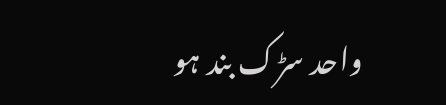واحد سڑک بند ہو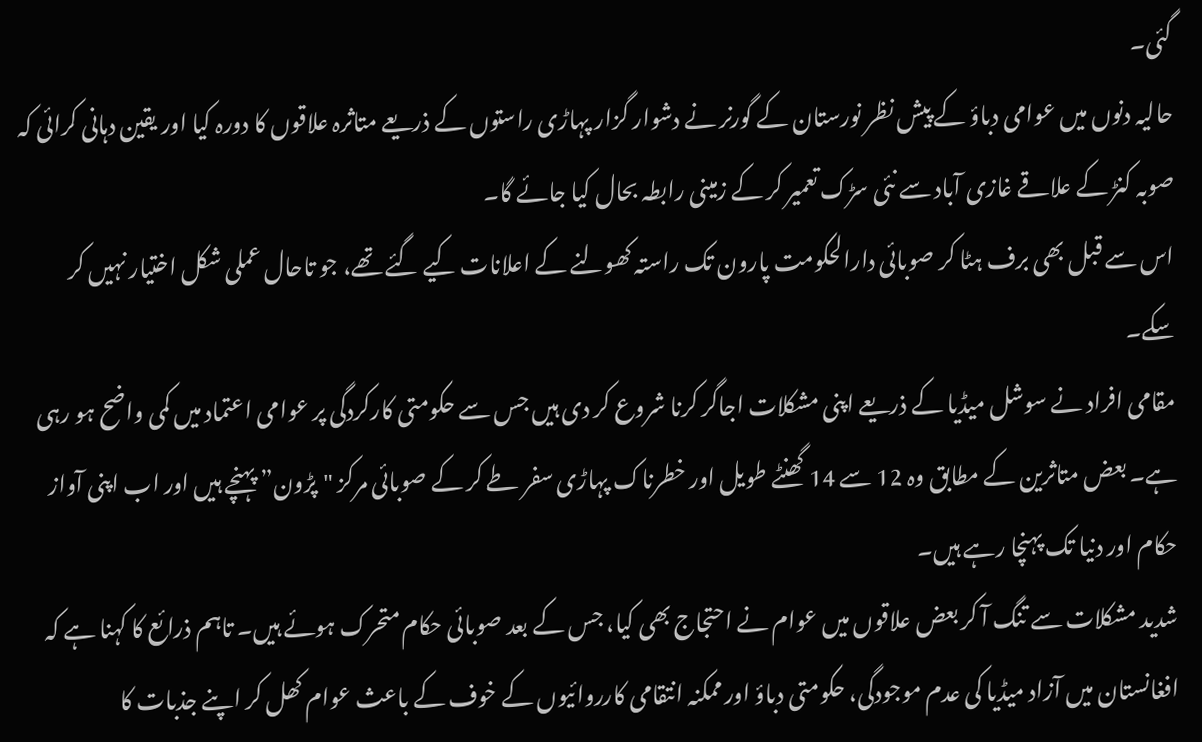گئی۔
حالیہ دنوں میں عوامی دباؤ کے پیش نظر نورستان کے گورنر نے دشوار گزار پہاڑی راستوں کے ذریعے متاثرہ علاقوں کا دورہ کیا اور یقین دہانی کرائی کہ صوبہ کنڑ کے علاقے غازی آباد سے نئی سڑک تعمیر کر کے زمینی رابطہ بحال کیا جائے گا۔
اس سے قبل بھی برف ہٹا کر صوبائی دارالحکومت پارون تک راستہ کھولنے کے اعلانات کیے گئے تھے، جو تاحال عملی شکل اختیار نہیں کر سکے۔
مقامی افراد نے سوشل میڈیا کے ذریعے اپنی مشکلات اجاگر کرنا شروع کر دی ہیں جس سے حکومتی کارکردگی پر عوامی اعتماد میں کمی واضح ہو رہی ہے۔ بعض متاثرین کے مطابق وہ 12 سے 14 گھنٹے طویل اور خطرناک پہاڑی سفر طے کر کے صوبائی مرکز "پڑون” پہنچے ہیں اور اب اپنی آواز حکام اور دنیا تک پہنچا رہے ہیں۔
شدید مشکلات سے تنگ آ کر بعض علاقوں میں عوام نے احتجاج بھی کیا، جس کے بعد صوبائی حکام متحرک ہوئے ہیں۔ تاہم ذرائع کا کہنا ہے کہ افغانستان میں آزاد میڈیا کی عدم موجودگی، حکومتی دباؤ اور ممکنہ انتقامی کارروائیوں کے خوف کے باعث عوام کھل کر اپنے جذبات کا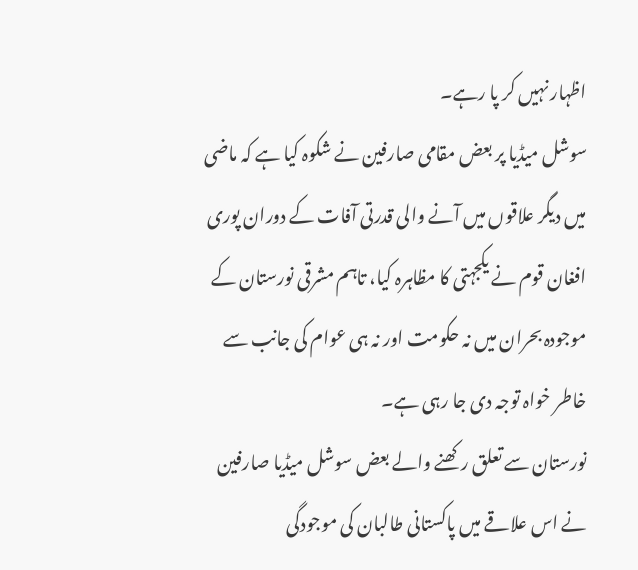اظہار نہیں کر پا رہے۔
سوشل میڈیا پر بعض مقامی صارفین نے شکوہ کیا ہے کہ ماضی میں دیگر علاقوں میں آنے والی قدرتی آفات کے دوران پوری افغان قوم نے یکجہتی کا مظاہرہ کیا، تاہم مشرقی نورستان کے موجودہ بحران میں نہ حکومت اور نہ ہی عوام کی جانب سے خاطر خواہ توجہ دی جا رہی ہے۔
نورستان سے تعلق رکھنے والے بعض سوشل میڈیا صارفین نے اس علاقے میں پاکستانی طالبان کی موجودگی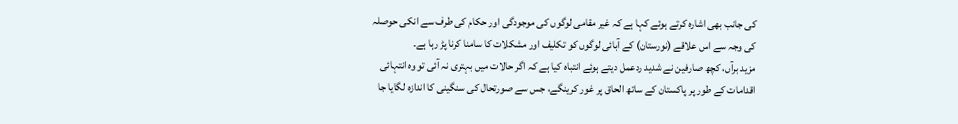کی جانب بھی اشارہ کرتے ہوئے کہا ہے کہ غیر مقامی لوگوں کی موجودگی اور حکام کی طرف سے انکی حوصلہ کی وجہ سے اس علاقے (نورستان) کے آبائی لوگوں کو تکلیف اور مشکلات کا سامنا کرنا پڑ رہا ہے۔
مزید برآں، کچھ صارفین نے شدید ردعمل دیتے ہوئے انتباہ کیا ہے کہ اگر حالات میں بہتری نہ آئی تو وہ انتہائی اقدامات کے طور پر پاکستان کے ساتھ الحاق پر غور کرینگے، جس سے صورتحال کی سنگینی کا اندازہ لگایا جا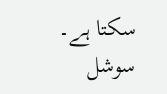سکتا ہے۔
سوشل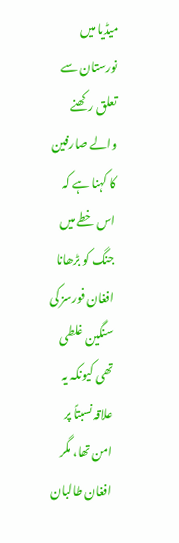میڈیا میں نورستان سے تعلق رکھنے والے صارفین کا کہنا ہے کہ اس خطے میں جنگ کو بڑھانا افغان فورسز کی سنگین غلطی تھی کیونکہ یہ علاقہ نسبتاً پر امن تھا، مگر افغان طالبان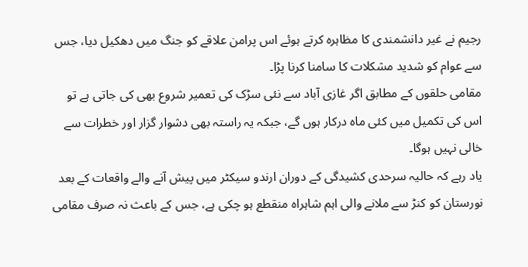رجیم نے غیر دانشمندی کا مظاہرہ کرتے ہوئے اس پرامن علاقے کو جنگ میں دھکیل دیا، جس سے عوام کو شدید مشکلات کا سامنا کرنا پڑا۔
مقامی حلقوں کے مطابق اگر غازی آباد سے نئی سڑک کی تعمیر شروع بھی کی جاتی ہے تو اس کی تکمیل میں کئی ماہ درکار ہوں گے، جبکہ یہ راستہ بھی دشوار گزار اور خطرات سے خالی نہیں ہوگا۔
یاد رہے کہ حالیہ سرحدی کشیدگی کے دوران ارندو سیکٹر میں پیش آنے والے واقعات کے بعد نورستان کو کنڑ سے ملانے والی اہم شاہراہ منقطع ہو چکی ہے، جس کے باعث نہ صرف مقامی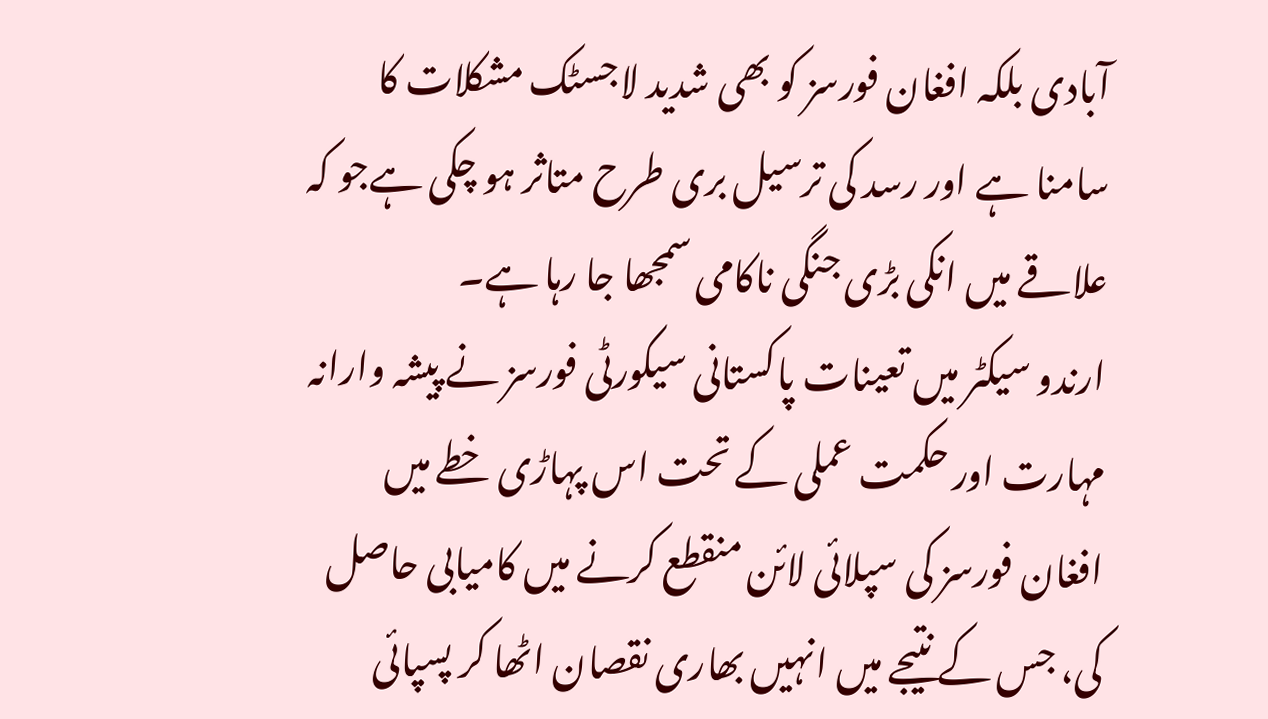آبادی بلکہ افغان فورسز کو بھی شدید لاجسٹک مشکلات کا سامنا ہے اور رسد کی ترسیل بری طرح متاثر ہو چکی ہےجو کہ علاقے میں انکی بڑی جنگی ناکامی سمجھا جا رہا ہے۔
ارندو سیکٹر میں تعینات پاکستانی سیکورٹی فورسز نے پیشہ وارانہ مہارت اور حکمت عملی کے تحت اس پہاڑی خطے میں افغان فورسز کی سپلائی لائن منقطع کرنے میں کامیابی حاصل کی، جس کے نتیجے میں انہیں بھاری نقصان اٹھا کر پسپائی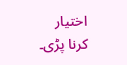اختیار کرنا پڑی۔